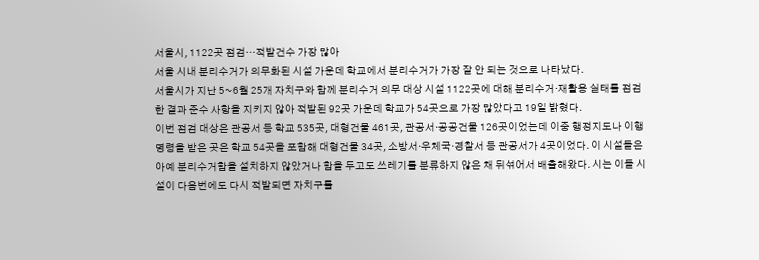서울시, 1122곳 점검…적발건수 가장 많아
서울 시내 분리수거가 의무화된 시설 가운데 학교에서 분리수거가 가장 잘 안 되는 것으로 나타났다.
서울시가 지난 5~6월 25개 자치구와 함께 분리수거 의무 대상 시설 1122곳에 대해 분리수거·재활용 실태를 점검한 결과 준수 사항을 지키지 않아 적발된 92곳 가운데 학교가 54곳으로 가장 많았다고 19일 밝혔다.
이번 점검 대상은 관공서 등 학교 535곳, 대형건물 461곳, 관공서·공공건물 126곳이었는데 이중 행정지도나 이행명령을 받은 곳은 학교 54곳을 포함해 대형건물 34곳, 소방서·우체국·경찰서 등 관공서가 4곳이었다. 이 시설들은 아예 분리수거함을 설치하지 않았거나 함을 두고도 쓰레기를 분류하지 않은 채 뒤섞어서 배출해왔다. 시는 이들 시설이 다음번에도 다시 적발되면 자치구를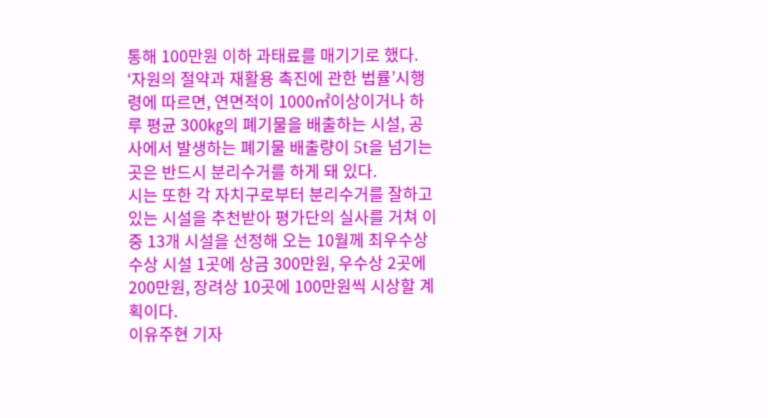통해 100만원 이하 과태료를 매기기로 했다.
‘자원의 절약과 재활용 촉진에 관한 법률’시행령에 따르면, 연면적이 1000㎡이상이거나 하루 평균 300㎏의 폐기물을 배출하는 시설, 공사에서 발생하는 폐기물 배출량이 5t을 넘기는 곳은 반드시 분리수거를 하게 돼 있다.
시는 또한 각 자치구로부터 분리수거를 잘하고 있는 시설을 추천받아 평가단의 실사를 거쳐 이 중 13개 시설을 선정해 오는 10월께 최우수상 수상 시설 1곳에 상금 300만원, 우수상 2곳에 200만원, 장려상 10곳에 100만원씩 시상할 계획이다.
이유주현 기자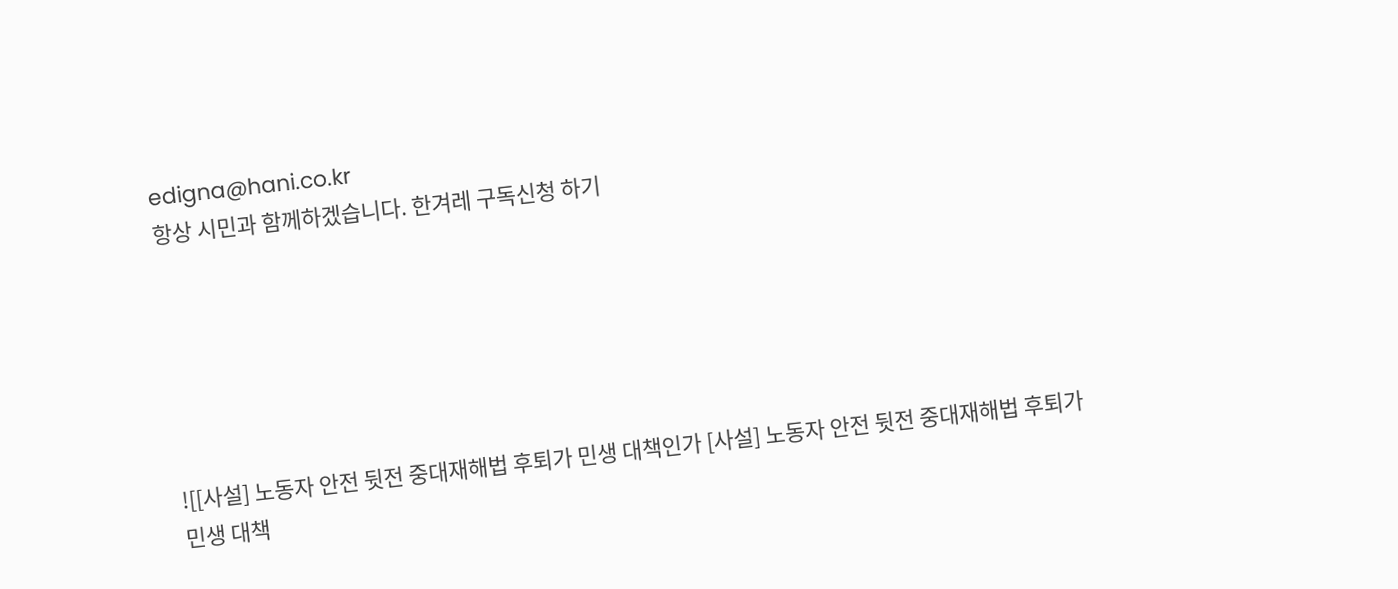edigna@hani.co.kr
항상 시민과 함께하겠습니다. 한겨레 구독신청 하기






![[사설] 노동자 안전 뒷전 중대재해법 후퇴가 민생 대책인가 [사설] 노동자 안전 뒷전 중대재해법 후퇴가 민생 대책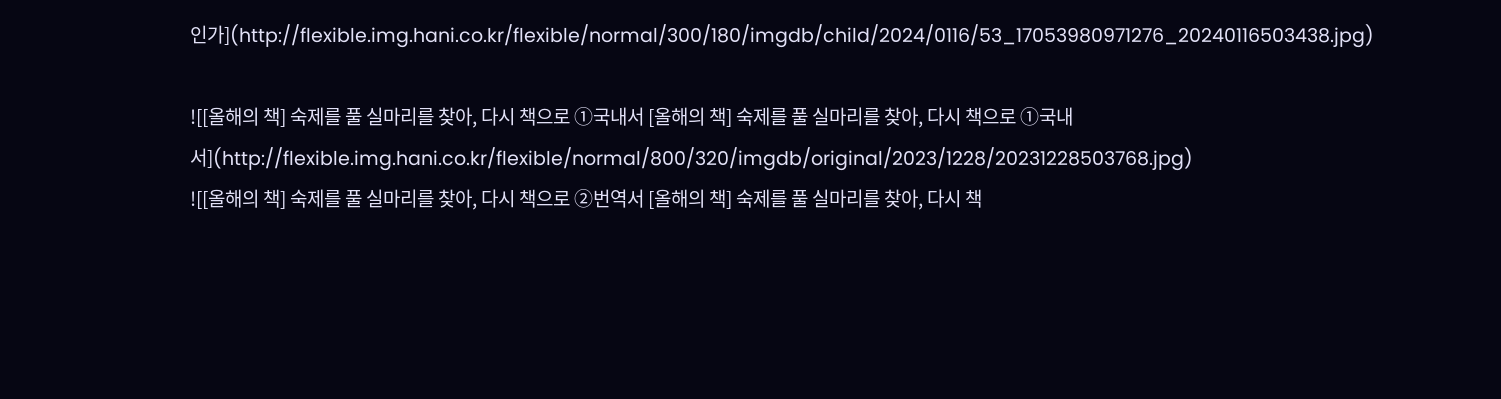인가](http://flexible.img.hani.co.kr/flexible/normal/300/180/imgdb/child/2024/0116/53_17053980971276_20240116503438.jpg)

![[올해의 책] 숙제를 풀 실마리를 찾아, 다시 책으로 ①국내서 [올해의 책] 숙제를 풀 실마리를 찾아, 다시 책으로 ①국내서](http://flexible.img.hani.co.kr/flexible/normal/800/320/imgdb/original/2023/1228/20231228503768.jpg)
![[올해의 책] 숙제를 풀 실마리를 찾아, 다시 책으로 ②번역서 [올해의 책] 숙제를 풀 실마리를 찾아, 다시 책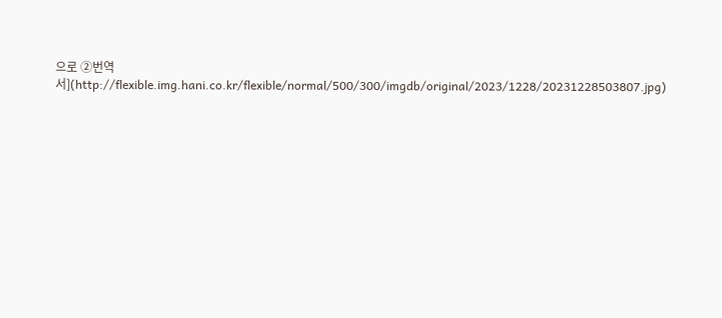으로 ②번역서](http://flexible.img.hani.co.kr/flexible/normal/500/300/imgdb/original/2023/1228/20231228503807.jpg)